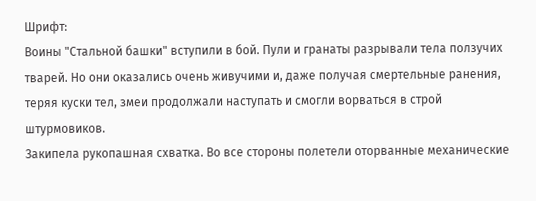Шрифт:
Воины "Стальной башки" вступили в бой. Пули и гранаты разрывали тела ползучих тварей. Но они оказались очень живучими и, даже получая смертельные ранения, теряя куски тел, змеи продолжали наступать и смогли ворваться в строй штурмовиков.
Закипела рукопашная схватка. Во все стороны полетели оторванные механические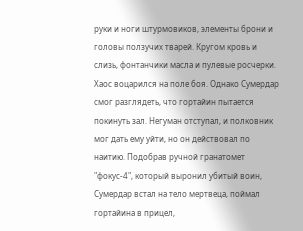руки и ноги штурмовиков, элементы брони и головы ползучих тварей. Кругом кровь и слизь, фонтанчики масла и пулевые росчерки. Хаос воцарился на поле боя. Однако Сумердар смог разглядеть, что гортайин пытается покинуть зал. Негуман отступал, и полковник мог дать ему уйти, но он действовал по наитию. Подобрав ручной гранатомет "фокус-4", который выронил убитый воин, Сумердар встал на тело мертвеца, поймал гортайина в прицел,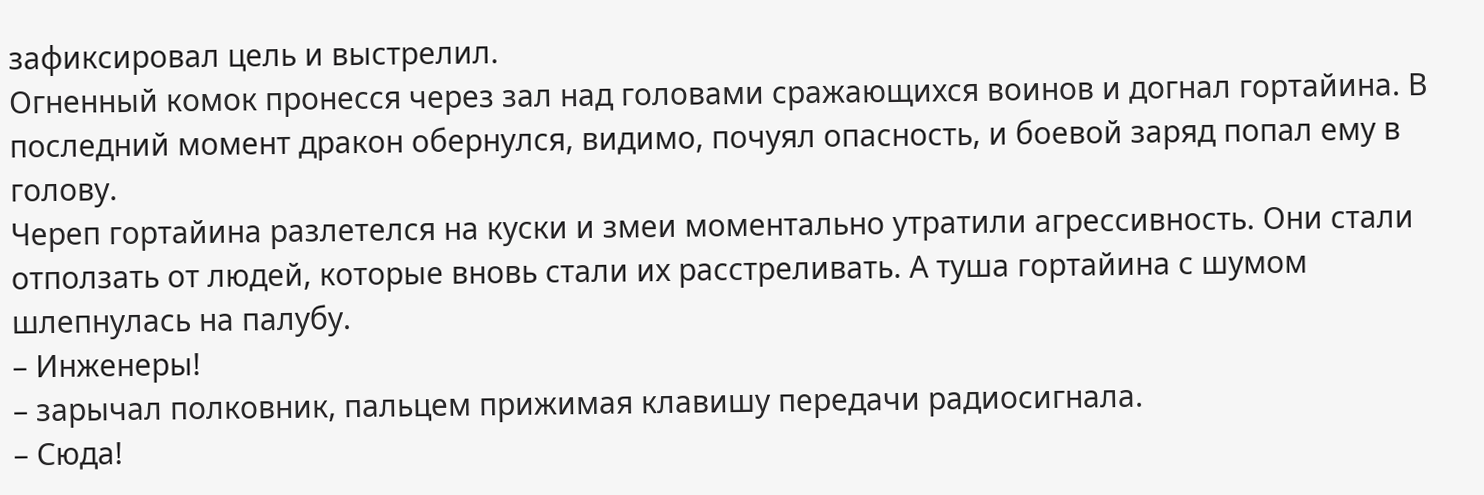зафиксировал цель и выстрелил.
Огненный комок пронесся через зал над головами сражающихся воинов и догнал гортайина. В последний момент дракон обернулся, видимо, почуял опасность, и боевой заряд попал ему в голову.
Череп гортайина разлетелся на куски и змеи моментально утратили агрессивность. Они стали отползать от людей, которые вновь стали их расстреливать. А туша гортайина с шумом шлепнулась на палубу.
– Инженеры!
– зарычал полковник, пальцем прижимая клавишу передачи радиосигнала.
– Сюда!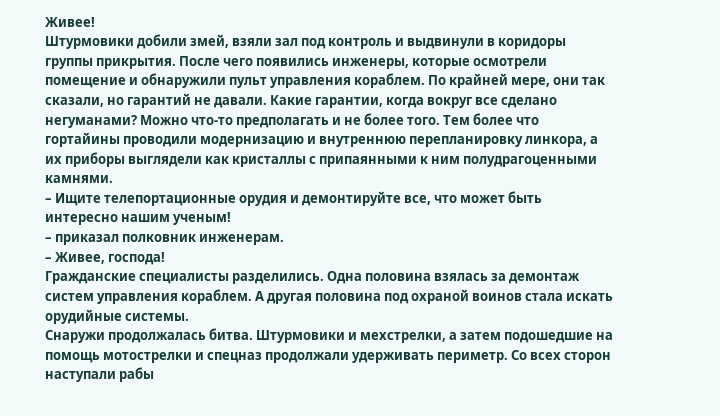Живее!
Штурмовики добили змей, взяли зал под контроль и выдвинули в коридоры группы прикрытия. После чего появились инженеры, которые осмотрели помещение и обнаружили пульт управления кораблем. По крайней мере, они так сказали, но гарантий не давали. Какие гарантии, когда вокруг все сделано негуманами? Можно что-то предполагать и не более того. Тем более что гортайины проводили модернизацию и внутреннюю перепланировку линкора, а их приборы выглядели как кристаллы с припаянными к ним полудрагоценными камнями.
– Ищите телепортационные орудия и демонтируйте все, что может быть интересно нашим ученым!
– приказал полковник инженерам.
– Живее, господа!
Гражданские специалисты разделились. Одна половина взялась за демонтаж систем управления кораблем. А другая половина под охраной воинов стала искать орудийные системы.
Снаружи продолжалась битва. Штурмовики и мехстрелки, а затем подошедшие на помощь мотострелки и спецназ продолжали удерживать периметр. Со всех сторон наступали рабы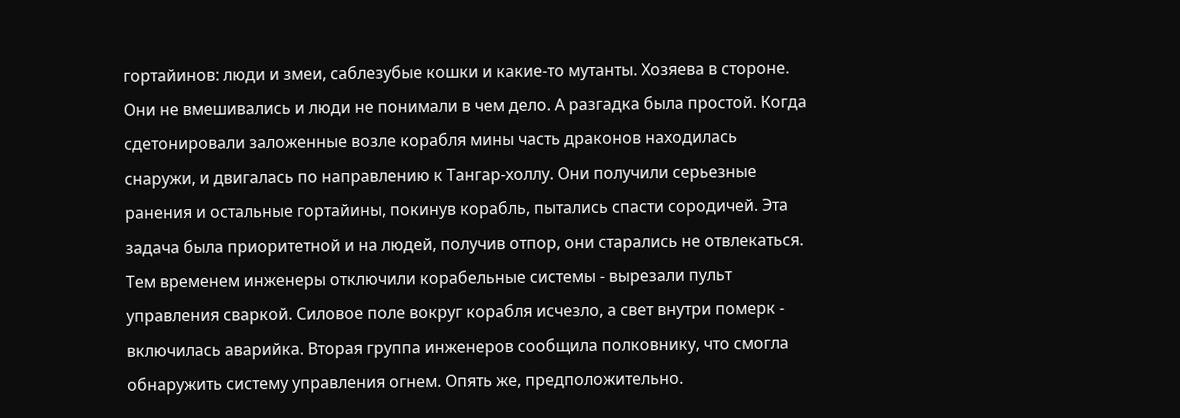гортайинов: люди и змеи, саблезубые кошки и какие-то мутанты. Хозяева в стороне. Они не вмешивались и люди не понимали в чем дело. А разгадка была простой. Когда сдетонировали заложенные возле корабля мины часть драконов находилась снаружи, и двигалась по направлению к Тангар-холлу. Они получили серьезные ранения и остальные гортайины, покинув корабль, пытались спасти сородичей. Эта задача была приоритетной и на людей, получив отпор, они старались не отвлекаться.
Тем временем инженеры отключили корабельные системы - вырезали пульт управления сваркой. Силовое поле вокруг корабля исчезло, а свет внутри померк - включилась аварийка. Вторая группа инженеров сообщила полковнику, что смогла обнаружить систему управления огнем. Опять же, предположительно.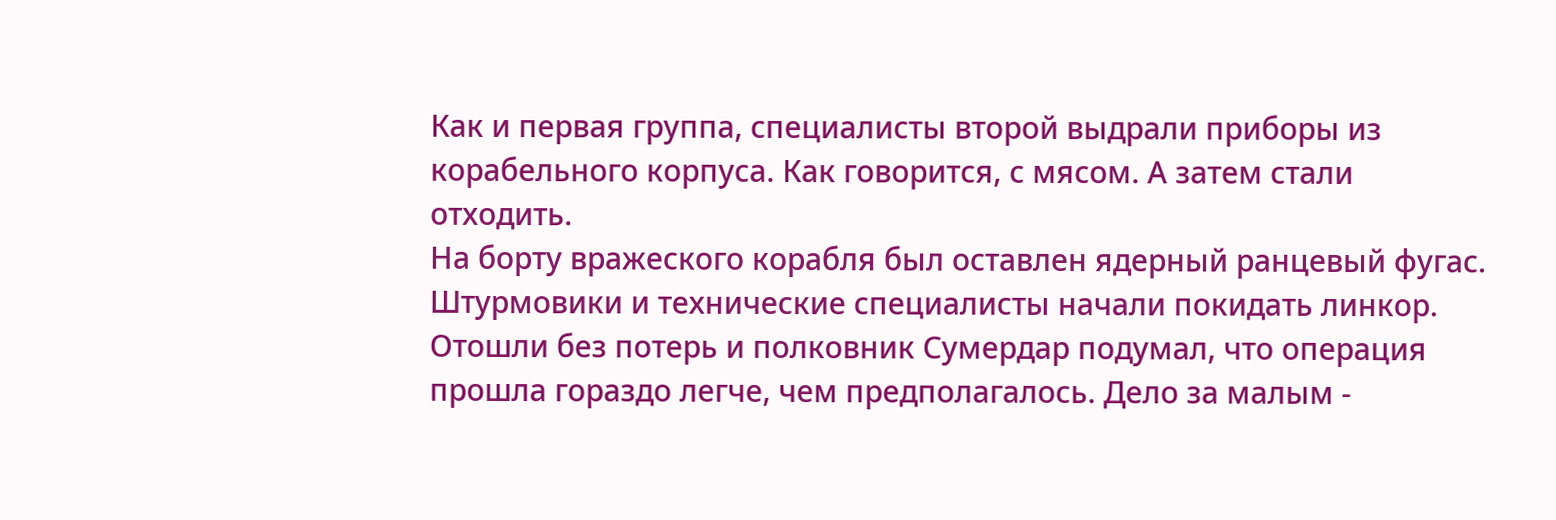Как и первая группа, специалисты второй выдрали приборы из корабельного корпуса. Как говорится, с мясом. А затем стали отходить.
На борту вражеского корабля был оставлен ядерный ранцевый фугас. Штурмовики и технические специалисты начали покидать линкор. Отошли без потерь и полковник Сумердар подумал, что операция прошла гораздо легче, чем предполагалось. Дело за малым -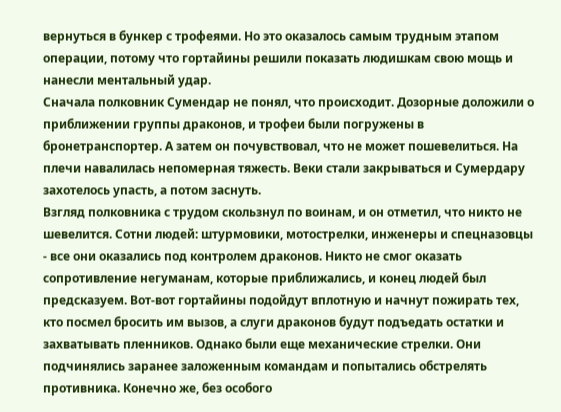вернуться в бункер с трофеями. Но это оказалось самым трудным этапом операции, потому что гортайины решили показать людишкам свою мощь и нанесли ментальный удар.
Сначала полковник Сумендар не понял, что происходит. Дозорные доложили о приближении группы драконов, и трофеи были погружены в бронетранспортер. А затем он почувствовал, что не может пошевелиться. На плечи навалилась непомерная тяжесть. Веки стали закрываться и Сумердару захотелось упасть, а потом заснуть.
Взгляд полковника с трудом скользнул по воинам, и он отметил, что никто не шевелится. Сотни людей: штурмовики, мотострелки, инженеры и спецназовцы - все они оказались под контролем драконов. Никто не смог оказать сопротивление негуманам, которые приближались, и конец людей был предсказуем. Вот-вот гортайины подойдут вплотную и начнут пожирать тех, кто посмел бросить им вызов, а слуги драконов будут подъедать остатки и захватывать пленников. Однако были еще механические стрелки. Они подчинялись заранее заложенным командам и попытались обстрелять противника. Конечно же, без особого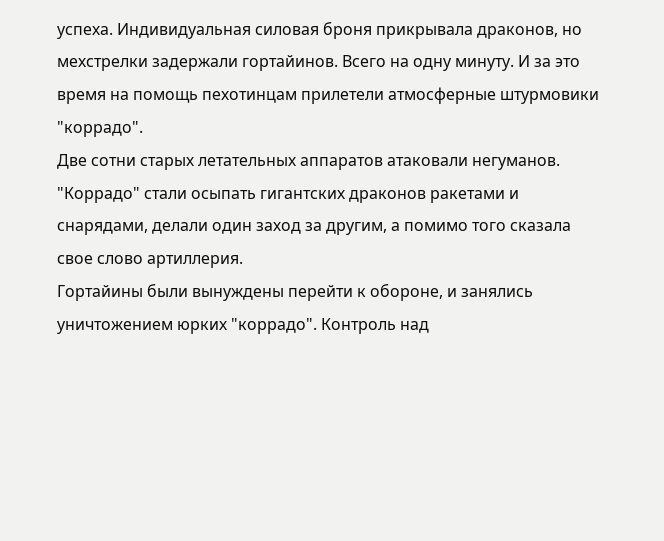успеха. Индивидуальная силовая броня прикрывала драконов, но мехстрелки задержали гортайинов. Всего на одну минуту. И за это время на помощь пехотинцам прилетели атмосферные штурмовики "коррадо".
Две сотни старых летательных аппаратов атаковали негуманов. "Коррадо" стали осыпать гигантских драконов ракетами и снарядами, делали один заход за другим, а помимо того сказала свое слово артиллерия.
Гортайины были вынуждены перейти к обороне, и занялись уничтожением юрких "коррадо". Контроль над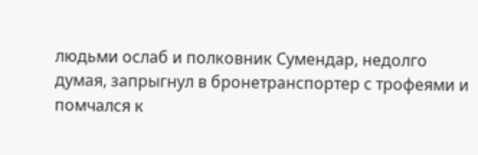людьми ослаб и полковник Сумендар, недолго думая, запрыгнул в бронетранспортер с трофеями и помчался к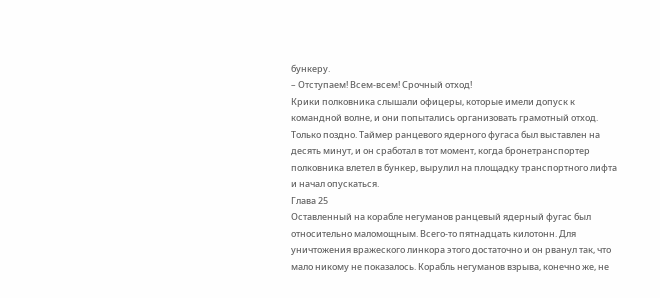бункеру.
– Отступаем! Всем-всем! Срочный отход!
Крики полковника слышали офицеры, которые имели допуск к командной волне, и они попытались организовать грамотный отход. Только поздно. Таймер ранцевого ядерного фугаса был выставлен на десять минут, и он сработал в тот момент, когда бронетранспортер полковника влетел в бункер, вырулил на площадку транспортного лифта и начал опускаться.
Глава 25
Оставленный на корабле негуманов ранцевый ядерный фугас был относительно маломощным. Всего-то пятнадцать килотонн. Для уничтожения вражеского линкора этого достаточно и он рванул так, что мало никому не показалось. Корабль негуманов взрыва, конечно же, не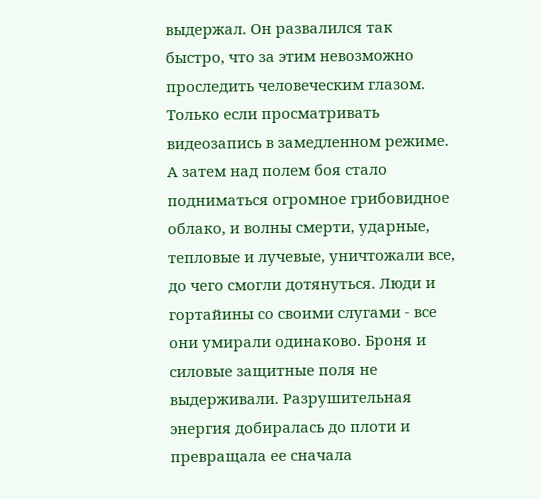выдержал. Он развалился так быстро, что за этим невозможно проследить человеческим глазом. Только если просматривать видеозапись в замедленном режиме. А затем над полем боя стало подниматься огромное грибовидное облако, и волны смерти, ударные, тепловые и лучевые, уничтожали все, до чего смогли дотянуться. Люди и гортайины со своими слугами - все они умирали одинаково. Броня и силовые защитные поля не выдерживали. Разрушительная энергия добиралась до плоти и превращала ее сначала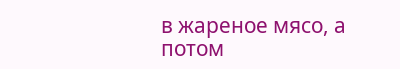в жареное мясо, а потом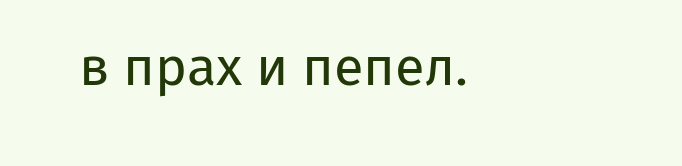в прах и пепел.